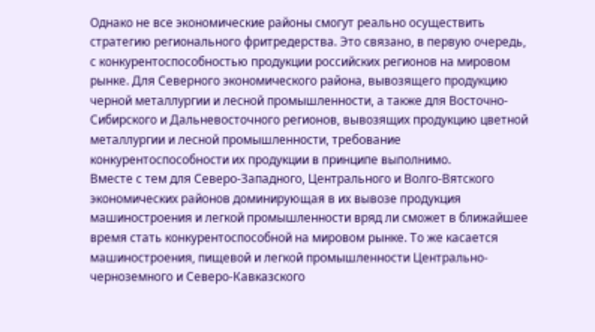Однако не все экономические районы смогут реально осуществить стратегию регионального фритредерства. Это связано, в первую очередь, с конкурентоспособностью продукции российских регионов на мировом рынке. Для Северного экономического района, вывозящего продукцию черной металлургии и лесной промышленности, а также для Восточно-Сибирского и Дальневосточного регионов, вывозящих продукцию цветной металлургии и лесной промышленности, требование конкурентоспособности их продукции в принципе выполнимо.
Вместе с тем для Северо-Западного, Центрального и Волго-Вятского экономических районов доминирующая в их вывозе продукция машиностроения и легкой промышленности вряд ли сможет в ближайшее время стать конкурентоспособной на мировом рынке. То же касается машиностроения, пищевой и легкой промышленности Центрально-черноземного и Северо-Кавказского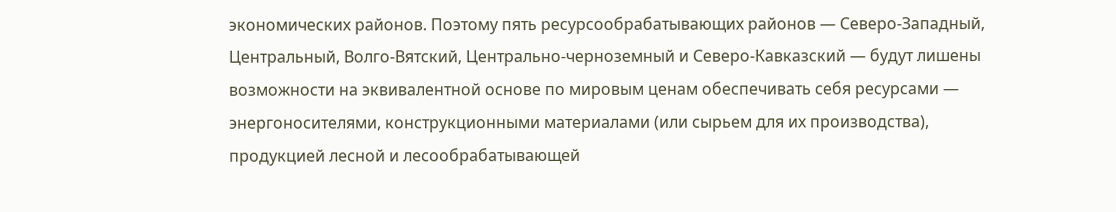экономических районов. Поэтому пять ресурсообрабатывающих районов — Северо-Западный, Центральный, Волго-Вятский, Центрально-черноземный и Северо-Кавказский — будут лишены возможности на эквивалентной основе по мировым ценам обеспечивать себя ресурсами — энергоносителями, конструкционными материалами (или сырьем для их производства), продукцией лесной и лесообрабатывающей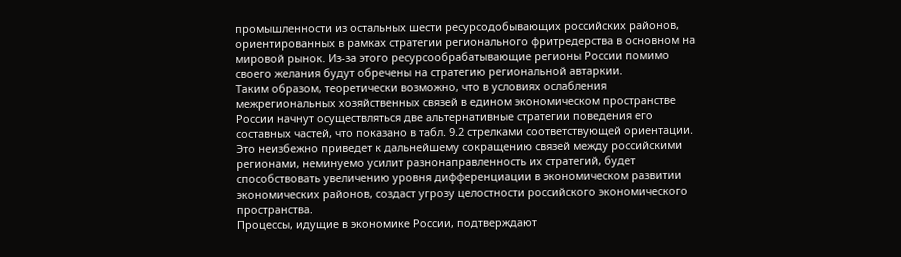промышленности из остальных шести ресурсодобывающих российских районов, ориентированных в рамках стратегии регионального фритредерства в основном на мировой рынок. Из-за этого ресурсообрабатывающие регионы России помимо своего желания будут обречены на стратегию региональной автаркии.
Таким образом, теоретически возможно, что в условиях ослабления межрегиональных хозяйственных связей в едином экономическом пространстве России начнут осуществляться две альтернативные стратегии поведения его составных частей, что показано в табл. 9.2 стрелками соответствующей ориентации. Это неизбежно приведет к дальнейшему сокращению связей между российскими регионами, неминуемо усилит разнонаправленность их стратегий, будет способствовать увеличению уровня дифференциации в экономическом развитии экономических районов, создаст угрозу целостности российского экономического пространства.
Процессы, идущие в экономике России, подтверждают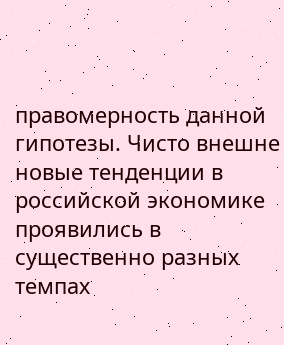правомерность данной гипотезы. Чисто внешне новые тенденции в российской экономике проявились в существенно разных темпах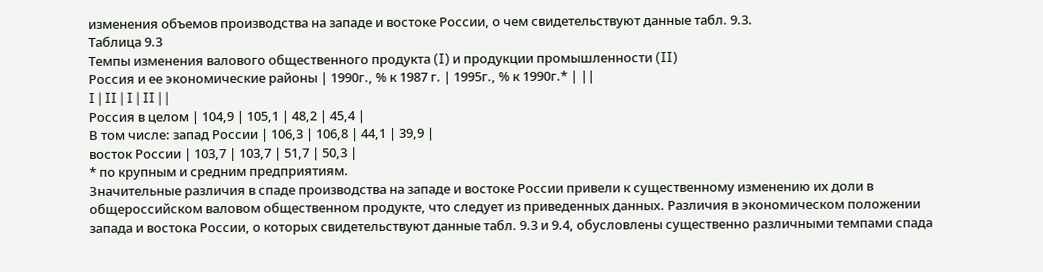изменения объемов производства на западе и востоке России, о чем свидетельствуют данные табл. 9.3.
Таблица 9.3
Темпы изменения валового общественного продукта (I) и продукции промышленности (II)
Россия и ее экономические районы | 1990г., % к 1987 г. | 1995г., % к 1990г.* | ||
I | II | I | II | |
Россия в целом | 104,9 | 105,1 | 48,2 | 45,4 |
В том числе: запад России | 106,3 | 106,8 | 44,1 | 39,9 |
восток России | 103,7 | 103,7 | 51,7 | 50,3 |
* по крупным и средним предприятиям.
Значительные различия в спаде производства на западе и востоке России привели к существенному изменению их доли в общероссийском валовом общественном продукте, что следует из приведенных данных. Различия в экономическом положении запада и востока России, о которых свидетельствуют данные табл. 9.3 и 9.4, обусловлены существенно различными темпами спада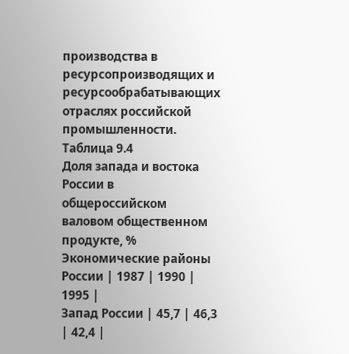производства в ресурсопроизводящих и ресурсообрабатывающих отраслях российской промышленности.
Таблица 9.4
Доля запада и востока России в общероссийском валовом общественном продукте, %
Экономические районы России | 1987 | 1990 | 1995 |
Запад России | 45,7 | 46,3 | 42,4 |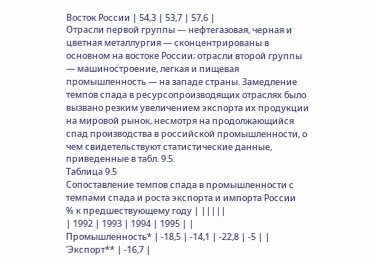Восток России | 54,3 | 53,7 | 57,6 |
Отрасли первой группы — нефтегазовая, черная и цветная металлургия — сконцентрированы в основном на востоке России; отрасли второй группы — машиностроение, легкая и пищевая промышленность — на западе страны. Замедление темпов спада в ресурсопроизводящих отраслях было вызвано резким увеличением экспорта их продукции на мировой рынок, несмотря на продолжающийся спад производства в российской промышленности, о чем свидетельствуют статистические данные, приведенные в табл. 9.5.
Таблица 9.5
Сопоставление темпов спада в промышленности с темпами спада и роста экспорта и импорта России
% к предшествующему году | |||||
| 1992 | 1993 | 1994 | 1995 | |
Промышленность* | -18,5 | -14,1 | -22,8 | -5 | |
'Экспорт** | -16,7 |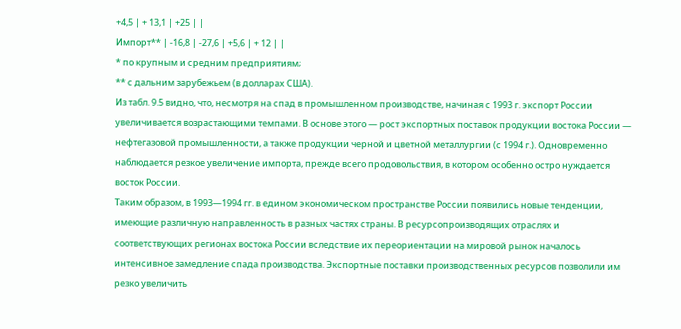+4,5 | + 13,1 | +25 | |
Импорт** | -16,8 | -27,6 | +5,6 | + 12 | |
* по крупным и средним предприятиям;
** с дальним зарубежьем (в долларах США).
Из табл. 9.5 видно, что, несмотря на спад в промышленном производстве, начиная с 1993 г. экспорт России увеличивается возрастающими темпами. В основе этого — рост экспортных поставок продукции востока России — нефтегазовой промышленности, а также продукции черной и цветной металлургии (с 1994 г.). Одновременно наблюдается резкое увеличение импорта, прежде всего продовольствия, в котором особенно остро нуждается восток России.
Таким образом, в 1993—1994 гг. в едином экономическом пространстве России появились новые тенденции, имеющие различную направленность в разных частях страны. В ресурсопроизводящих отраслях и соответствующих регионах востока России вследствие их переориентации на мировой рынок началось интенсивное замедление спада производства. Экспортные поставки производственных ресурсов позволили им резко увеличить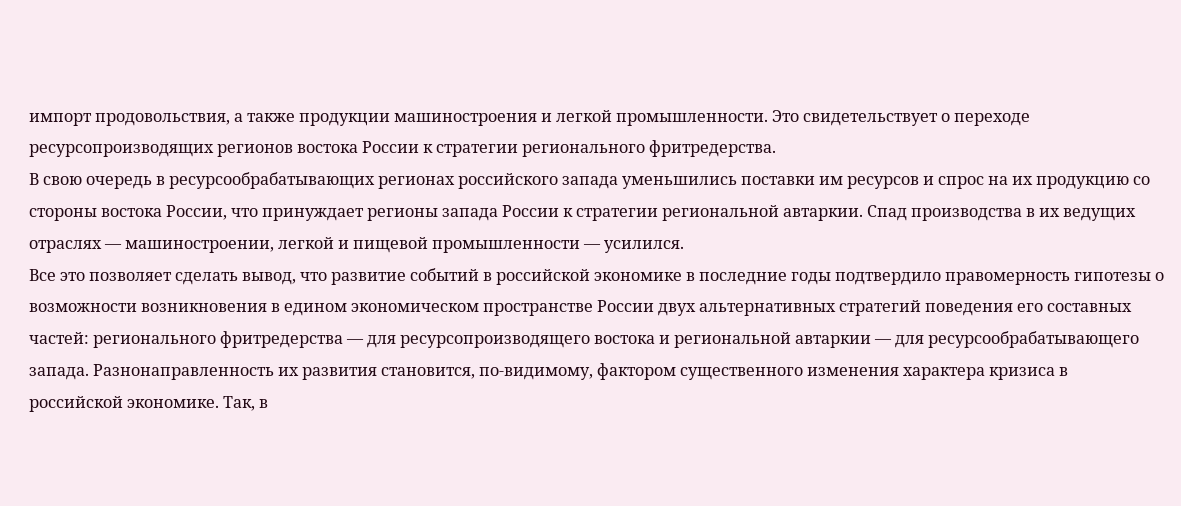импорт продовольствия, а также продукции машиностроения и легкой промышленности. Это свидетельствует о переходе ресурсопроизводящих регионов востока России к стратегии регионального фритредерства.
В свою очередь в ресурсообрабатывающих регионах российского запада уменьшились поставки им ресурсов и спрос на их продукцию со стороны востока России, что принуждает регионы запада России к стратегии региональной автаркии. Спад производства в их ведущих отраслях — машиностроении, легкой и пищевой промышленности — усилился.
Все это позволяет сделать вывод, что развитие событий в российской экономике в последние годы подтвердило правомерность гипотезы о возможности возникновения в едином экономическом пространстве России двух альтернативных стратегий поведения его составных частей: регионального фритредерства — для ресурсопроизводящего востока и региональной автаркии — для ресурсообрабатывающего запада. Разнонаправленность их развития становится, по-видимому, фактором существенного изменения характера кризиса в российской экономике. Так, в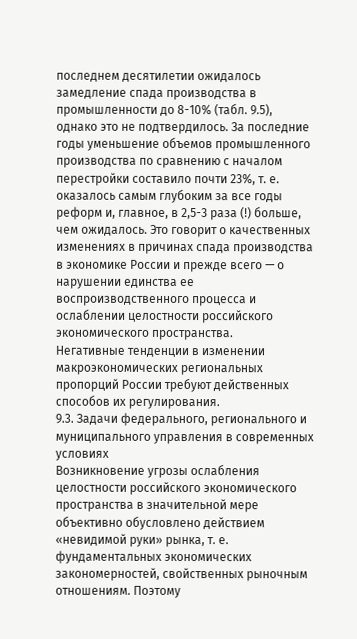последнем десятилетии ожидалось замедление спада производства в промышленности до 8-10% (табл. 9.5), однако это не подтвердилось. За последние годы уменьшение объемов промышленного производства по сравнению с началом перестройки составило почти 23%, т. е. оказалось самым глубоким за все годы реформ и, главное, в 2,5-3 раза (!) больше, чем ожидалось. Это говорит о качественных изменениях в причинах спада производства в экономике России и прежде всего — о нарушении единства ее воспроизводственного процесса и ослаблении целостности российского экономического пространства.
Негативные тенденции в изменении макроэкономических региональных пропорций России требуют действенных способов их регулирования.
9.3. Задачи федерального, регионального и муниципального управления в современных условиях
Возникновение угрозы ослабления целостности российского экономического пространства в значительной мере объективно обусловлено действием «невидимой руки» рынка, т. е. фундаментальных экономических закономерностей, свойственных рыночным отношениям. Поэтому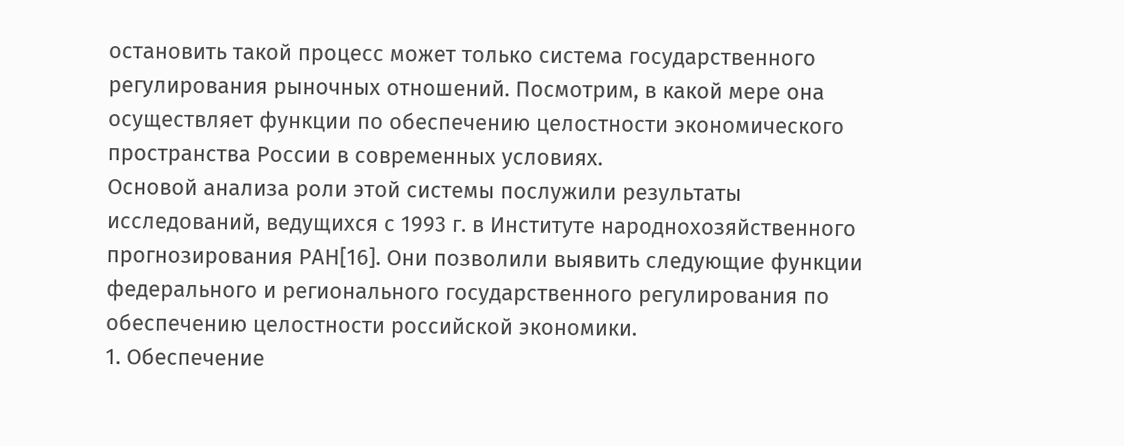остановить такой процесс может только система государственного регулирования рыночных отношений. Посмотрим, в какой мере она осуществляет функции по обеспечению целостности экономического пространства России в современных условиях.
Основой анализа роли этой системы послужили результаты исследований, ведущихся с 1993 г. в Институте народнохозяйственного прогнозирования РАН[16]. Они позволили выявить следующие функции федерального и регионального государственного регулирования по обеспечению целостности российской экономики.
1. Обеспечение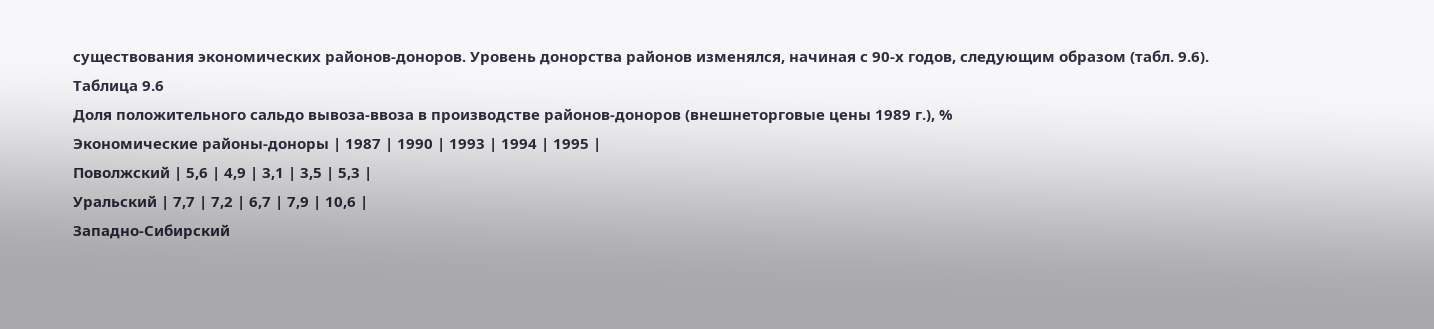существования экономических районов-доноров. Уровень донорства районов изменялся, начиная с 90-х годов, следующим образом (табл. 9.6).
Таблица 9.6
Доля положительного сальдо вывоза-ввоза в производстве районов-доноров (внешнеторговые цены 1989 г.), %
Экономические районы-доноры | 1987 | 1990 | 1993 | 1994 | 1995 |
Поволжский | 5,6 | 4,9 | 3,1 | 3,5 | 5,3 |
Уральский | 7,7 | 7,2 | 6,7 | 7,9 | 10,6 |
Западно-Сибирский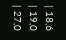| 18,6 | 19,0 | 27,0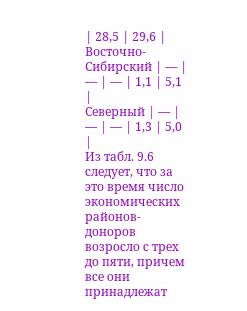| 28,5 | 29,6 |
Восточно-Сибирский | — | — | — | 1,1 | 5,1 |
Северный | — | — | — | 1,3 | 5,0 |
Из табл. 9.6 следует, что за это время число экономических районов-доноров возросло с трех до пяти, причем все они принадлежат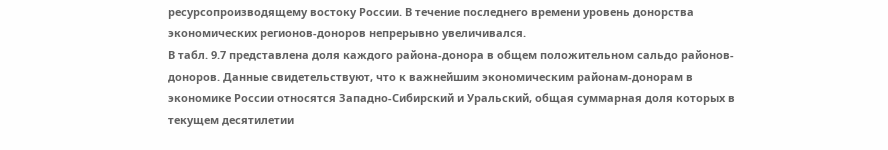ресурсопроизводящему востоку России. В течение последнего времени уровень донорства экономических регионов-доноров непрерывно увеличивался.
В табл. 9.7 представлена доля каждого района-донора в общем положительном сальдо районов-доноров. Данные свидетельствуют, что к важнейшим экономическим районам-донорам в экономике России относятся Западно-Сибирский и Уральский, общая суммарная доля которых в текущем десятилетии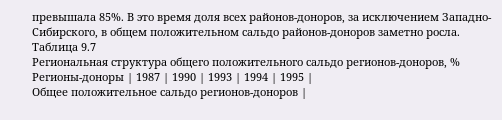превышала 85%. В это время доля всех районов-доноров, за исключением Западно-Сибирского, в общем положительном сальдо районов-доноров заметно росла.
Таблица 9.7
Региональная структура общего положительного сальдо регионов-доноров, %
Регионы-доноры | 1987 | 1990 | 1993 | 1994 | 1995 |
Общее положительное сальдо регионов-доноров |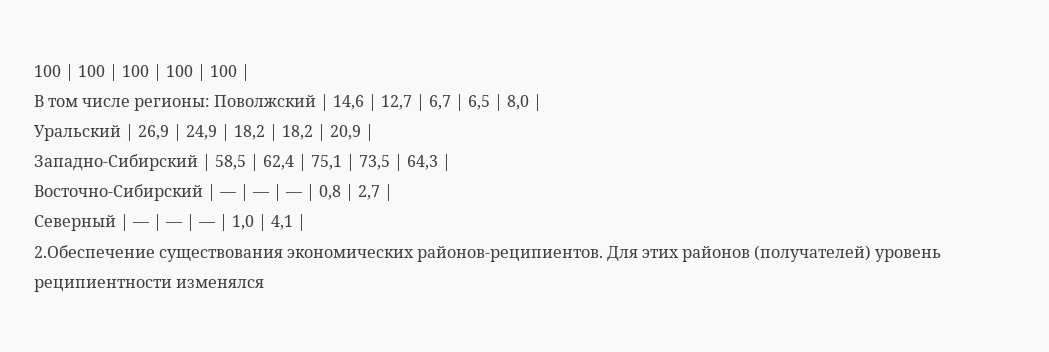100 | 100 | 100 | 100 | 100 |
В том числе регионы: Поволжский | 14,6 | 12,7 | 6,7 | 6,5 | 8,0 |
Уральский | 26,9 | 24,9 | 18,2 | 18,2 | 20,9 |
Западно-Сибирский | 58,5 | 62,4 | 75,1 | 73,5 | 64,3 |
Восточно-Сибирский | — | — | — | 0,8 | 2,7 |
Северный | — | — | — | 1,0 | 4,1 |
2.Обеспечение существования экономических районов-реципиентов. Для этих районов (получателей) уровень реципиентности изменялся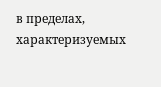в пределах, характеризуемых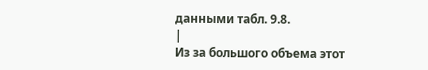данными табл. 9.8.
|
Из за большого объема этот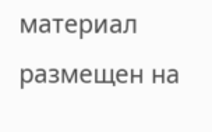материал размещен на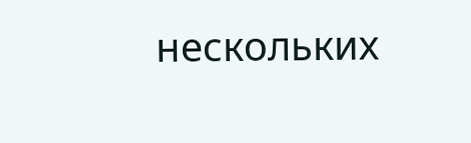нескольких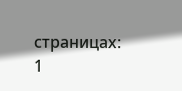страницах:
1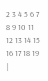2 3 4 5 6 7 8 9 10 11 12 13 14 15 16 17 18 19 |